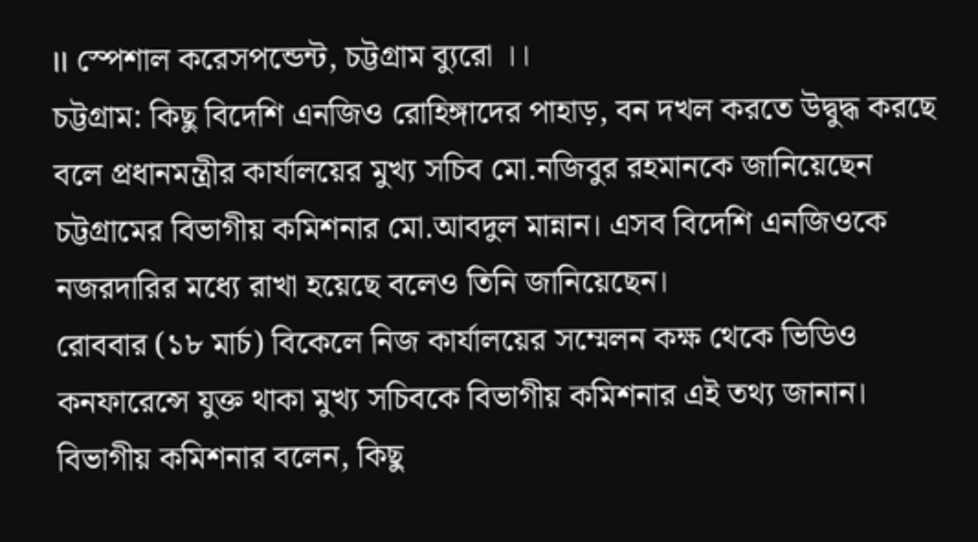।। স্পেশাল করেসপন্ডেন্ট, চট্টগ্রাম ব্যুরো ।।
চট্টগ্রাম: কিছু বিদেশি এনজিও রোহিঙ্গাদের পাহাড়, বন দখল করতে উদ্বুদ্ধ করছে বলে প্রধানমন্ত্রীর কার্যালয়ের মুখ্য সচিব মো.নজিবুর রহমানকে জানিয়েছেন চট্টগ্রামের বিভাগীয় কমিশনার মো.আবদুল মান্নান। এসব বিদেশি এনজিওকে নজরদারির মধ্যে রাখা হয়েছে বলেও তিনি জানিয়েছেন।
রোববার (১৮ মার্চ) বিকেলে নিজ কার্যালয়ের সম্মেলন কক্ষ থেকে ভিডিও কনফারেন্সে যুক্ত থাকা মুখ্য সচিবকে বিভাগীয় কমিশনার এই তথ্য জানান।
বিভাগীয় কমিশনার বলেন, কিছু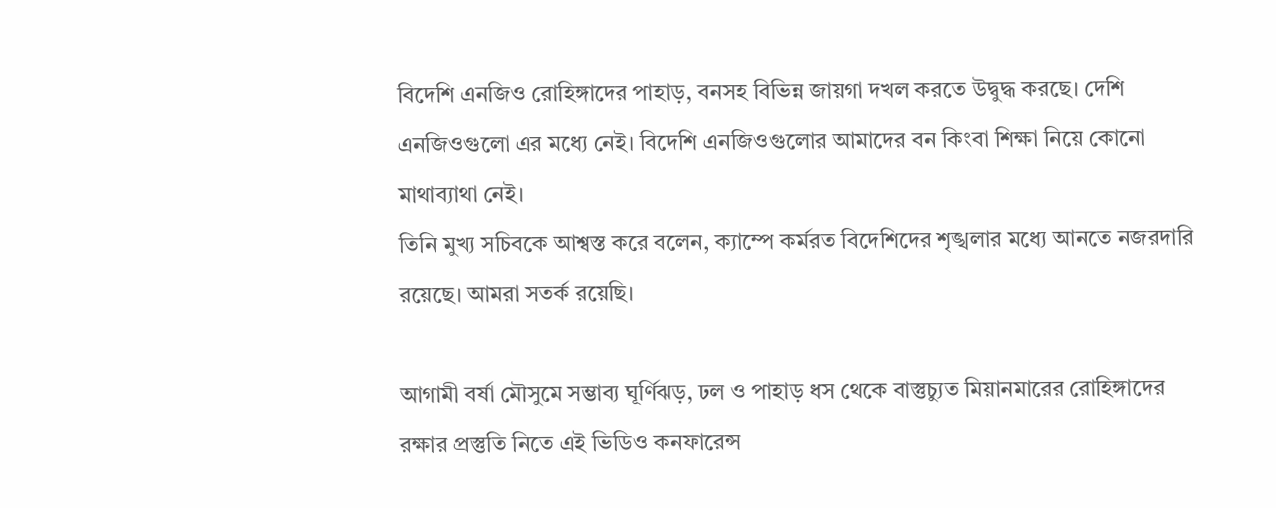বিদেশি এনজিও রোহিঙ্গাদের পাহাড়, বনসহ বিভিন্ন জায়গা দখল করতে উদ্বুদ্ধ করছে। দেশি এনজিওগুলো এর মধ্যে নেই। বিদেশি এনজিওগুলোর আমাদের বন কিংবা শিক্ষা নিয়ে কোনো মাথাব্যাথা নেই।
তিনি মুখ্য সচিবকে আশ্বস্ত করে বলেন, ক্যাম্পে কর্মরত বিদেশিদের শৃঙ্খলার মধ্যে আনতে নজরদারি রয়েছে। আমরা সতর্ক রয়েছি।

আগামী বর্ষা মৌসুমে সম্ভাব্য ঘূর্ণিঝড়, ঢল ও পাহাড় ধস থেকে বাস্তুচ্যুত মিয়ানমারের রোহিঙ্গাদের রক্ষার প্রস্তুতি নিতে এই ভিডিও কনফারেন্স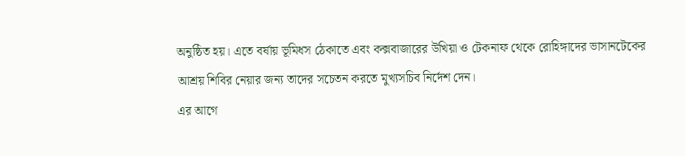অনুষ্ঠিত হয়। এতে বর্ষায় ভূমিধস ঠেকাতে এবং কক্সবাজারের উখিয়া ও টেকনাফ থেকে রোহিঙ্গাদের ভাসানটেকের আশ্রয় শিবির নেয়ার জন্য তাদের সচেতন করতে মুখ্যসচিব নির্দেশ দেন।
এর আগে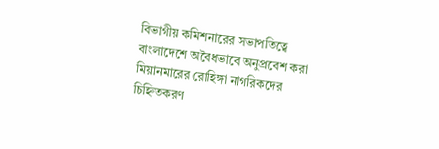বিভাগীয় কমিশনারের সভাপতিত্বে বাংলাদেশে অবৈধভাবে অনুপ্রবেশ করা মিয়ানমারের রোহিঙ্গা নাগরিকদের চিহ্নিতকরণ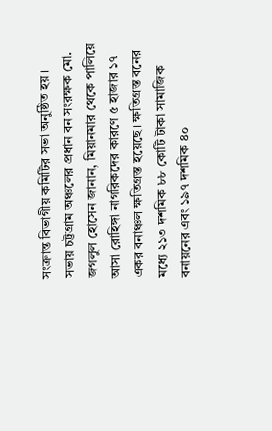সংক্রান্ত বিভাগীয় কমিটির সভা অনুষ্ঠিত হয়।
সভায় চট্টগ্রাম অঞ্চলের প্রধান বন সংরক্ষক মো. জগলুল হোসেন জানান, মিয়ানমার থেকে পালিয়ে আসা রোহিঙ্গা নাগরিকদের কারণে ৫ হাজার ১৭ একর বনাঞ্চল ক্ষতিগ্রস্ত হয়েছে। ক্ষতিগ্রস্ত বনের মধ্যে ২১৩ দশমিক ৮৮ কোটি টাকা সামাজিক বনায়নের এবং ১৯৭ দশমিক ৪০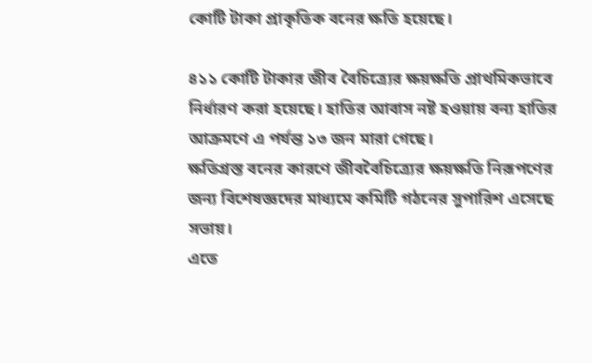কোটি টাকা প্রাকৃতিক বনের ক্ষতি হয়েছে।

৪১১ কোটি টাকার জীব বৈচিত্র্যের ক্ষয়ক্ষতি প্রাথমিকভাবে নির্ধারণ করা হয়েছে। হাতির আবাস নষ্ট হওয়ায় বন্য হাতির আক্রমণে এ পর্যন্ত ১৩ জন মারা গেছে।
ক্ষতিগ্রস্ত বনের কারণে জীববৈচিত্র্যের ক্ষয়ক্ষতি নিরূপণের জন্য বিশেষজ্ঞদের মাধ্যমে কমিটি গঠনের সুপারিশ এসেছে সভায়।
এতে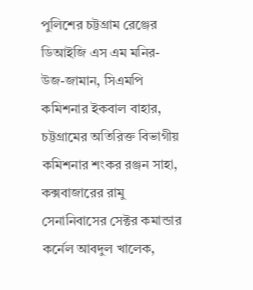পুলিশের চট্টগ্রাম রেঞ্জের ডিআইজি এস এম মনির-উজ-জামান, সিএমপি কমিশনার ইকবাল বাহার, চট্টগ্রামের অতিরিক্ত বিভাগীয় কমিশনার শংকর রঞ্জন সাহা, কক্সবাজারের রামু সেনানিবাসের সেক্টর কমান্ডার কর্নেল আবদুল খালেক,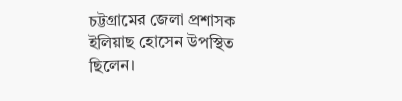চট্টগ্রামের জেলা প্রশাসক ইলিয়াছ হোসেন উপস্থিত ছিলেন।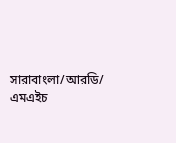সারাবাংলা/আরডি/ এমএইচ